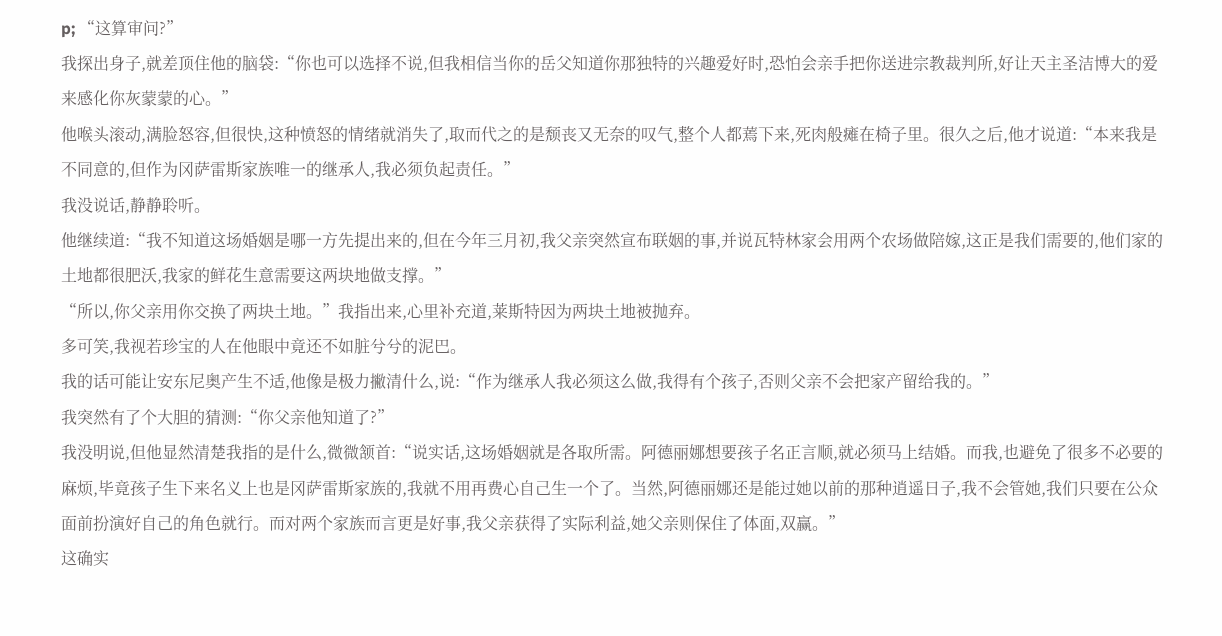p; “这算审问?”
我探出身子,就差顶住他的脑袋:“你也可以选择不说,但我相信当你的岳父知道你那独特的兴趣爱好时,恐怕会亲手把你送进宗教裁判所,好让天主圣洁博大的爱来感化你灰蒙蒙的心。”
他喉头滚动,满脸怒容,但很快,这种愤怒的情绪就消失了,取而代之的是颓丧又无奈的叹气,整个人都蔫下来,死肉般瘫在椅子里。很久之后,他才说道:“本来我是不同意的,但作为冈萨雷斯家族唯一的继承人,我必须负起责任。”
我没说话,静静聆听。
他继续道:“我不知道这场婚姻是哪一方先提出来的,但在今年三月初,我父亲突然宣布联姻的事,并说瓦特林家会用两个农场做陪嫁,这正是我们需要的,他们家的土地都很肥沃,我家的鲜花生意需要这两块地做支撑。”
“所以,你父亲用你交换了两块土地。”我指出来,心里补充道,莱斯特因为两块土地被抛弃。
多可笑,我视若珍宝的人在他眼中竟还不如脏兮兮的泥巴。
我的话可能让安东尼奥产生不适,他像是极力撇清什么,说:“作为继承人我必须这么做,我得有个孩子,否则父亲不会把家产留给我的。”
我突然有了个大胆的猜测:“你父亲他知道了?”
我没明说,但他显然清楚我指的是什么,微微颔首:“说实话,这场婚姻就是各取所需。阿德丽娜想要孩子名正言顺,就必须马上结婚。而我,也避免了很多不必要的麻烦,毕竟孩子生下来名义上也是冈萨雷斯家族的,我就不用再费心自己生一个了。当然,阿德丽娜还是能过她以前的那种逍遥日子,我不会管她,我们只要在公众面前扮演好自己的角色就行。而对两个家族而言更是好事,我父亲获得了实际利益,她父亲则保住了体面,双赢。”
这确实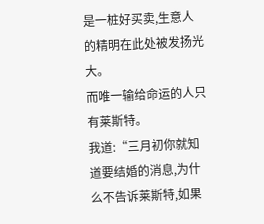是一桩好买卖,生意人的精明在此处被发扬光大。
而唯一输给命运的人只有莱斯特。
我道:“三月初你就知道要结婚的消息,为什么不告诉莱斯特,如果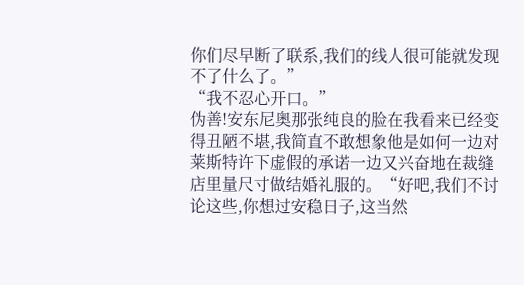你们尽早断了联系,我们的线人很可能就发现不了什么了。”
“我不忍心开口。”
伪善!安东尼奥那张纯良的脸在我看来已经变得丑陋不堪,我简直不敢想象他是如何一边对莱斯特许下虚假的承诺一边又兴奋地在裁缝店里量尺寸做结婚礼服的。“好吧,我们不讨论这些,你想过安稳日子,这当然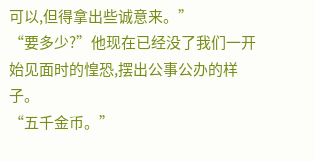可以,但得拿出些诚意来。”
“要多少?”他现在已经没了我们一开始见面时的惶恐,摆出公事公办的样子。
“五千金币。”